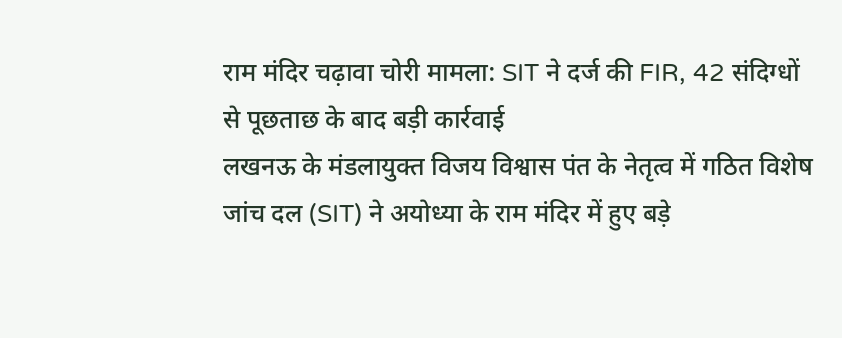राम मंदिर चढ़ावा चोरी मामला: SIT ने दर्ज की FIR, 42 संदिग्धों से पूछताछ के बाद बड़ी कार्रवाई
लखनऊ के मंडलायुक्त विजय विश्वास पंत के नेतृत्व में गठित विशेष जांच दल (SIT) ने अयोध्या के राम मंदिर में हुए बड़े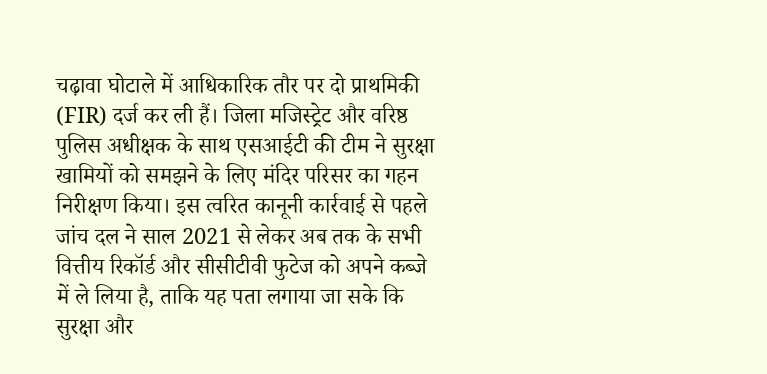चढ़ावा घोटाले में आधिकारिक तौर पर दो प्राथमिकी (FIR) दर्ज कर ली हैं। जिला मजिस्ट्रेट और वरिष्ठ पुलिस अधीक्षक के साथ एसआईटी की टीम ने सुरक्षा खामियों को समझने के लिए मंदिर परिसर का गहन निरीक्षण किया। इस त्वरित कानूनी कार्रवाई से पहले जांच दल ने साल 2021 से लेकर अब तक के सभी वित्तीय रिकॉर्ड और सीसीटीवी फुटेज को अपने कब्जे में ले लिया है, ताकि यह पता लगाया जा सके कि सुरक्षा और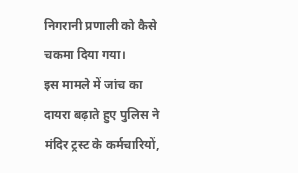निगरानी प्रणाली को कैसे चकमा दिया गया।
इस मामले में जांच का दायरा बढ़ाते हुए पुलिस ने मंदिर ट्रस्ट के कर्मचारियों,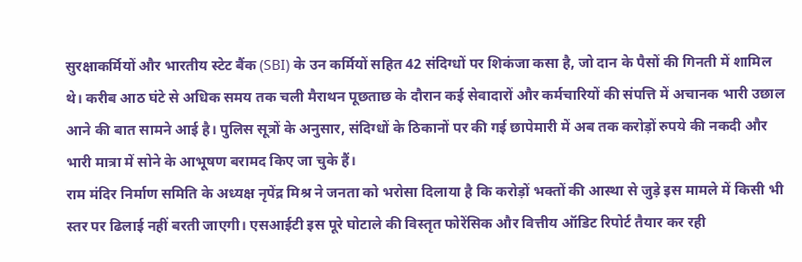सुरक्षाकर्मियों और भारतीय स्टेट बैंक (SBI) के उन कर्मियों सहित 42 संदिग्धों पर शिकंजा कसा है, जो दान के पैसों की गिनती में शामिल थे। करीब आठ घंटे से अधिक समय तक चली मैराथन पूछताछ के दौरान कई सेवादारों और कर्मचारियों की संपत्ति में अचानक भारी उछाल आने की बात सामने आई है। पुलिस सूत्रों के अनुसार, संदिग्धों के ठिकानों पर की गई छापेमारी में अब तक करोड़ों रुपये की नकदी और भारी मात्रा में सोने के आभूषण बरामद किए जा चुके हैं।
राम मंदिर निर्माण समिति के अध्यक्ष नृपेंद्र मिश्र ने जनता को भरोसा दिलाया है कि करोड़ों भक्तों की आस्था से जुड़े इस मामले में किसी भी स्तर पर ढिलाई नहीं बरती जाएगी। एसआईटी इस पूरे घोटाले की विस्तृत फोरेंसिक और वित्तीय ऑडिट रिपोर्ट तैयार कर रही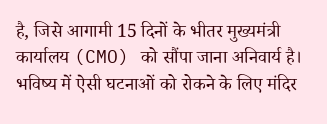है, जिसे आगामी 15 दिनों के भीतर मुख्यमंत्री कार्यालय (CMO) को सौंपा जाना अनिवार्य है। भविष्य में ऐसी घटनाओं को रोकने के लिए मंदिर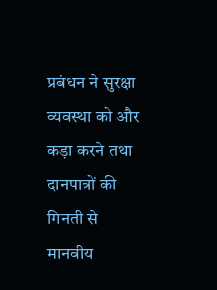प्रबंधन ने सुरक्षा व्यवस्था को और कड़ा करने तथा दानपात्रों की गिनती से मानवीय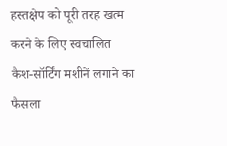हस्तक्षेप को पूरी तरह खत्म करने के लिए स्वचालित कैश-सॉर्टिंग मशीनें लगाने का फैसला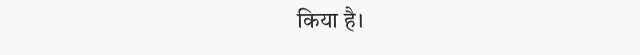किया है।